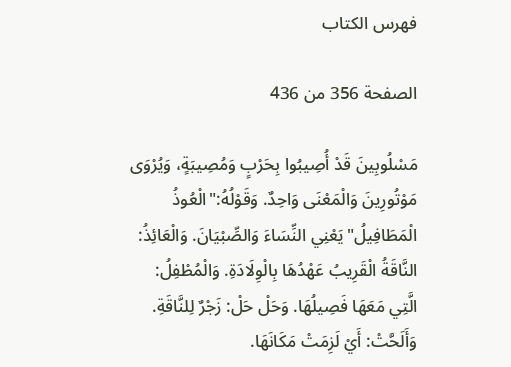فهرس الكتاب

الصفحة 356 من 436

مَسْلُوبِينَ قَدْ أُصِيبُوا بِحَرْبٍ وَمُصِيبَةٍ، وَيُرْوَى مَوْتُورِينَ وَالْمَعْنَى وَاحِدٌ. وَقَوْلُهُ:"الْعُوذُ الْمَطَافِيلُ"يَعْنِي النِّسَاءَ وَالصِّبْيَانَ. وَالْعَائِذُ: النَّاقَةُ الْقَرِيبُ عَهْدُهَا بِالْوِلَادَةِ. وَالْمُطْفِلُ: الَّتِي مَعَهَا فَصِيلُهَا. وَحَلْ حَلْ: زَجْرٌ لِلنَّاقَةِ. وَأَلَحَّتْ: أَيْ لَزِمَتْ مَكَانَهَا.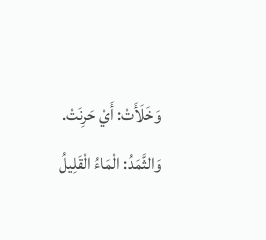وَخَلَأَتْ: أَيْ حَرِنَتْ. وَالثَّمَدُ: الْمَاءُ الْقَلِيلُ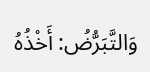وَالتَّبَرُّضُ: أَخْذُهُ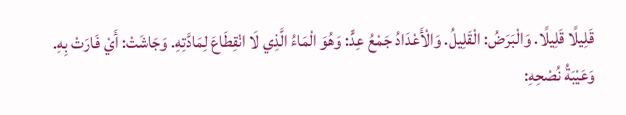قَلِيلًا قَلِيلًا. وَالْبَرَضُ: الْقَلِيلُ. وَالْأَعْدَادُ جَمْعُ عِدٍّ: وَهُوَ الْمَاءُ الَّذِي لَا انْقِطَاعَ لِمَادَّتِهِ. وَجَاشَتْ: أَيْ فَارَتْ بِهِ. وَعَيْبَةُ نُصْحِهِ: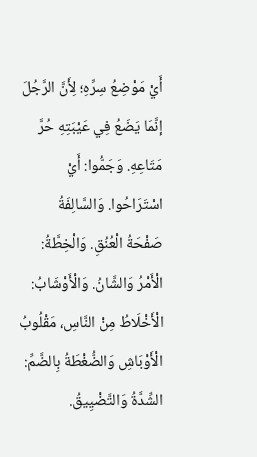أَيْ مَوْضِعُ سِرِّهِ؛ لِأَنَّ الرَّجُلَ إنَّمَا يَضَعُ فِي عَيْبَتِهِ حُرَّ مَتَاعِهِ. وَجَمُّوا: أَيْ اسْتَرَاحُوا. وَالسَّالِفَةُ صَفْحَةُ الْعُنُقِ. وَالْخِطَّةُ: الْأَمْرُ وَالشَّانُ. وَالْأَوْشَابُ: الْأَخْلَاطُ مِنْ النَّاسِ، مَقْلُوبُ الْأَوْبَاشِ وَالضُّغْطَةُ بِالضَّمِّ: الشِّدَّةُ وَالتَّضْيِيقُ.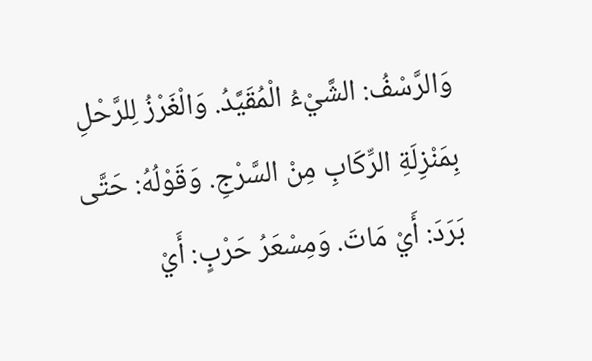وَالرَّسْفُ: الشَّيْءُ الْمُقَيَّدُ. وَالْغَرْزُ لِلرَّحْلِ بِمَنْزِلَةِ الرِّكَابِ مِنْ السَّرْجِ. وَقَوْلُهُ: حَتَّى بَرَدَ: أَيْ مَاتَ. وَمِسْعَرُ حَرْبٍ: أَيْ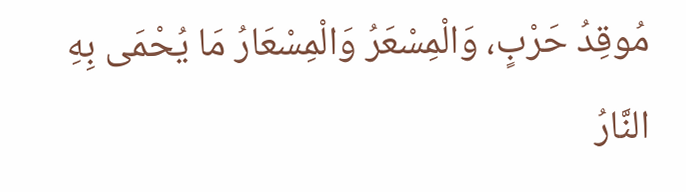مُوقِدُ حَرْبٍ، وَالْمِسْعَرُ وَالْمِسْعَارُ مَا يُحْمَى بِهِ النَّارُ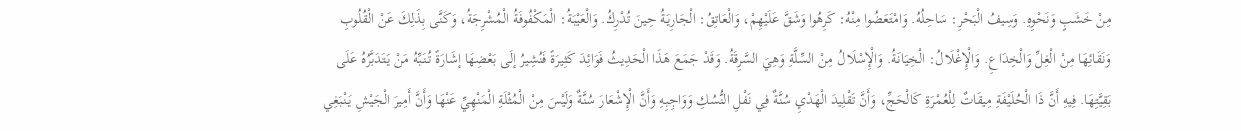مِنْ خَشَبٍ وَنَحْوِهِ. وَسِيفُ الْبَحْرِ: سَاحِلُهُ. وَامْتَعَضُوا مِنْهُ: كَرِهُوا وَشَقَّ عَلَيْهِمْ، وَالْعَاتِقُ: الْجَارِيَةُ حِينَ تُدْرِكُ. وَالْعَيْبَةُ: الْمَكْفُوفَةُ الْمُشْرِجَةُ، وَكَنَّى بِذَلِكَ عَنْ الْقُلُوبِ وَنَقَائِهَا مِنْ الْغِلِّ وَالْخِدَاعِ. وَالْإِغْلَالُ: الْخِيَانَةُ. وَالْإِسْلَالُ مِنْ السِّلَّةِ وَهِيَ السَّرِقَةُ. وَقَدْ جَمَعَ هَذَا الْحَدِيثُ فَوَائِدَ كَثِيرَةً فَنُشِيرُ إلَى بَعْضِهَا إشَارَةً تُنَبِّهُ مَنْ يَتَدَبَّرُهُ عَلَى بَقِيَّتِهَا. فِيهِ أَنَّ ذَا الْحُلَيْفَةِ مِيقَاتٌ لِلْعُمْرَةِ كَالْحَجِّ، وَأَنَّ تَقْلِيدَ الْهَدْيِ سُنَّةٌ فِي نَفْلِ النُّسُكِ وَوَاجِبِهِ وَأَنَّ الْإِشْعَارَ سُنَّةٌ وَلَيْسَ مِنْ الْمُثْلَةِ الْمَنْهِيِّ عَنْهَا وَأَنَّ أَمِيرَ الْجَيْشِ يَنْبَغِي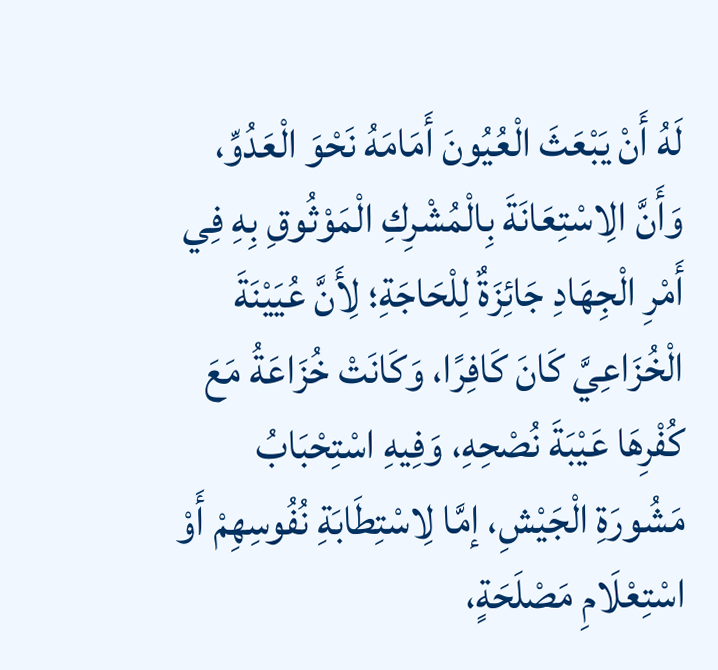لَهُ أَنْ يَبْعَثَ الْعُيُونَ أَمَامَهُ نَحْوَ الْعَدُوِّ، وَأَنَّ الِاسْتِعَانَةَ بِالْمُشْرِكِ الْمَوْثُوقِ بِهِ فِي أَمْرِ الْجِهَادِ جَائِزَةٌ لِلْحَاجَةِ؛ لِأَنَّ عُيَيْنَةَ الْخُزَاعِيَّ كَانَ كَافِرًا، وَكَانَتْ خُزَاعَةُ مَعَ كُفْرِهَا عَيْبَةَ نُصْحِهِ، وَفِيهِ اسْتِحْبَابُ مَشُورَةِ الْجَيْشِ، إمَّا لِاسْتِطَابَةِ نُفُوسِهِمْ أَوْ اسْتِعْلَامِ مَصْلَحَةٍ،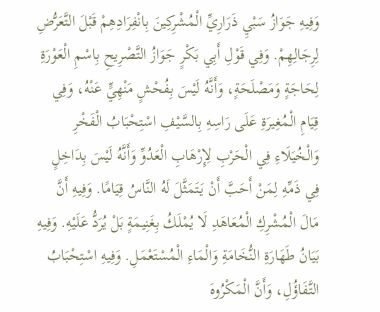وَفِيهِ جَوَازُ سَبْيِ ذَرَارِيِّ الْمُشْرِكِينَ بِانْفِرَادِهِمْ قَبْلَ التَّعَرُّضِ لِرِجَالِهِمْ. وَفِي قَوْلِ أَبِي بَكْرٍ جَوَازُ التَّصْرِيحِ بِاسْمِ الْعَوْرَةِ لِحَاجَةٍ وَمَصْلَحَةٍ، وَأَنَّهُ لَيْسَ بِفُحْشٍ مَنْهِيٍّ عَنْهُ، وَفِي قِيَامِ الْمُغِيرَةِ عَلَى رَاسِهِ بِالسَّيْفِ اسْتِحْبَابُ الْفَخْرِ وَالْخُيَلَاءِ فِي الْحَرْبِ لِإِرْهَابِ الْعَدُوِّ وَأَنَّهُ لَيْسَ بِدَاخِلٍ فِي ذَمِّهِ لِمَنْ أَحَبَّ أَنْ يَتَمَثَّلَ لَهُ النَّاسُ قِيَامًا. وَفِيهِ أَنَّ مَالَ الْمُشْرِكِ الْمُعَاهَدِ لَا يُمْلَكُ بِغَنِيمَةٍ بَلْ يُرَدُّ عَلَيْهِ. وَفِيهِ بَيَانُ طَهَارَةِ النُّخَامَةِ وَالْمَاءِ الْمُسْتَعْمَلِ. وَفِيهِ اسْتِحْبَابُ التَّفَاؤُلِ، وَأَنَّ الْمَكْرُوهَ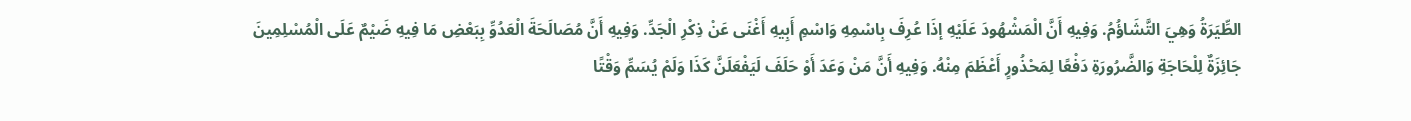الطِّيَرَةُ وَهِيَ التَّشَاؤُمُ. وَفِيهِ أَنَّ الْمَشْهُودَ عَلَيْهِ إذَا عُرِفَ بِاسْمِهِ وَاسْمِ أَبِيهِ أَغْنَى عَنْ ذِكْرِ الْجَدِّ. وَفِيهِ أَنَّ مُصَالَحَةَ الْعَدُوِّ بِبَعْضِ مَا فِيهِ ضَيْمٌ عَلَى الْمُسْلِمِينَ جَائِزَةٌ لِلْحَاجَةِ وَالضَّرُورَةِ دَفْعًا لِمَحْذُورٍ أَعْظَمَ مِنْهُ. وَفِيهِ أَنَّ مَنْ وَعَدَ أَوْ حَلَفَ لَيَفْعَلَنَّ كَذَا وَلَمْ يُسَمِّ وَقْتًا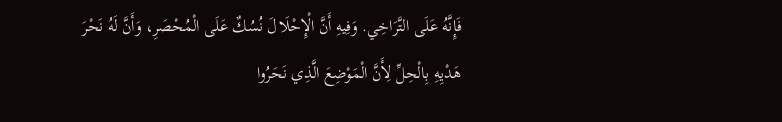فَإِنَّهُ عَلَى التَّرَاخِي. وَفِيهِ أَنَّ الْإِحْلَالَ نُسُكٌ عَلَى الْمُحْصَرِ، وَأَنَّ لَهُ نَحْرَ هَدْيِهِ بِالْحِلِّ لِأَنَّ الْمَوْضِعَ الَّذِي نَحَرُوا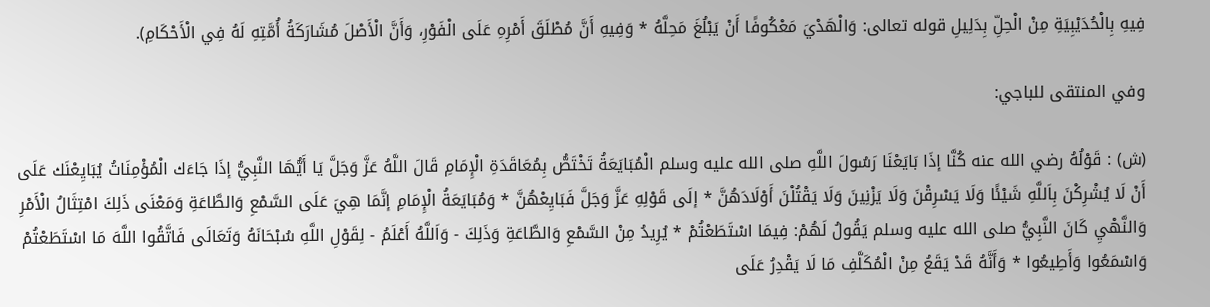فِيهِ بِالْحُدَيْبِيَةِ مِنْ الْحِلِّ بِدَلِيلِ قوله تعالى: وَالْهَدْيَ مَعْكُوفًا أَنْ يَبْلُغَ مَحِلَّهُ * وَفِيهِ أَنَّ مُطْلَقَ أَمْرِهِ عَلَى الْفَوْرِ، وَأَنَّ الْأَصْلَ مُشَارَكَةُ أُمَّتِهِ لَهُ فِي الْأَحْكَامِ).

وفي المنتقى للباجي:

(ش) : قَوْلُهُ رضي الله عنه كُنَّا إذَا بَايَعْنَا رَسُولَ اللَّهِ صلى الله عليه وسلم الْمُبَايَعَةُ تَخْتَصُّ بِمُعَاقَدَةِ الْإِمَامِ قَالَ اللَّهُ عَزَّ وَجَلَّ يَا أَيُّهَا النَّبِيُّ إذَا جَاءَك الْمُؤْمِنَاتُ يُبَايِعْنَك عَلَى أَنْ لَا يُشْرِكْنَ بِاَللَّهِ شَيْئًا وَلَا يَسْرِقْنَ وَلَا يَزْنِينَ وَلَا يَقْتُلْنَ أَوْلَادَهُنَّ * إلَى قَوْلِهِ عَزَّ وَجَلَّ فَبَايِعْهُنَّ * وَمُبَايَعَةُ الْإِمَامِ إنَّمَا هِيَ عَلَى السَّمْعِ وَالطَّاعَةِ وَمَعْنَى ذَلِكَ امْتِثَالُ الْأَمْرِ وَالنَّهْيِ كَانَ النَّبِيُّ صلى الله عليه وسلم يَقُولُ لَهُمْ: فِيمَا اسْتَطَعْتُمْ * يُرِيدُ مِنْ السَّمْعِ وَالطَّاعَةِ وَذَلِكَ - وَاَللَّهُ أَعْلَمُ - لِقَوْلِ اللَّهِ سُبْحَانَهُ وَتَعَالَى فَاتَّقُوا اللَّهَ مَا اسْتَطَعْتُمْ وَاسْمَعُوا وَأَطِيعُوا * وَأَنَّهُ قَدْ يَقَعُ مِنْ الْمُكَلَّفِ مَا لَا يَقْدِرُ عَلَى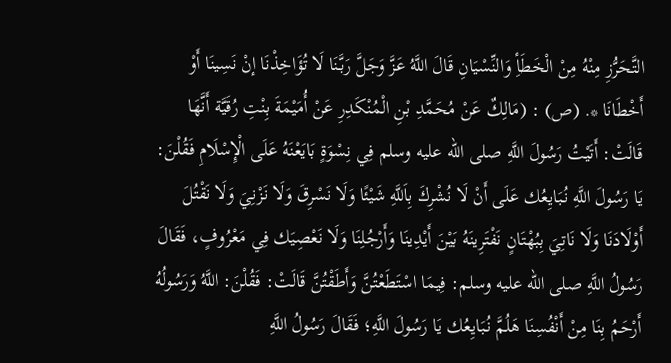التَّحَرُّزِ مِنْهُ مِنْ الْخَطَأِ وَالنِّسْيَانِ قَالَ اللَّهُ عَزَّ وَجَلَّ رَبَّنَا لَا تُؤَاخِذْنَا إنْ نَسِينَا أَوْ أَخْطَانَا *. (ص) : (مَالِكٌ عَنْ مُحَمَّدِ بْنِ الْمُنْكَدِرِ عَنْ أُمَيْمَةَ بِنْتِ رُقَيَّة أَنَّهَا قَالَتْ: أَتَيْتُ رَسُولَ اللَّهِ صلى الله عليه وسلم فِي نِسْوَةٍ بَايَعْنَهُ عَلَى الْإِسْلَامِ فَقُلْنَ: يَا رَسُولَ اللَّهِ نُبَايِعُك عَلَى أَنْ لَا نُشْرِكَ بِاَللَّهِ شَيْئًا وَلَا نَسْرِقَ وَلَا نَزْنِيَ وَلَا نَقْتُلَ أَوْلَادَنَا وَلَا نَاتِيَ بِبُهْتَانٍ نَفْتَرِينَهُ بَيْنَ أَيْدِينَا وَأَرْجُلِنَا وَلَا نَعْصِيَك فِي مَعْرُوفٍ، فَقَالَ رَسُولُ اللَّهِ صلى الله عليه وسلم: فِيمَا اسْتَطَعْتُنَّ وَأَطَقْتُنَّ قَالَتْ: فَقُلْنَ: اللَّهُ وَرَسُولُهُ أَرْحَمُ بِنَا مِنْ أَنْفُسِنَا هَلُمَّ نُبَايِعُك يَا رَسُولَ اللَّهِ؛ فَقَالَ رَسُولُ اللَّهِ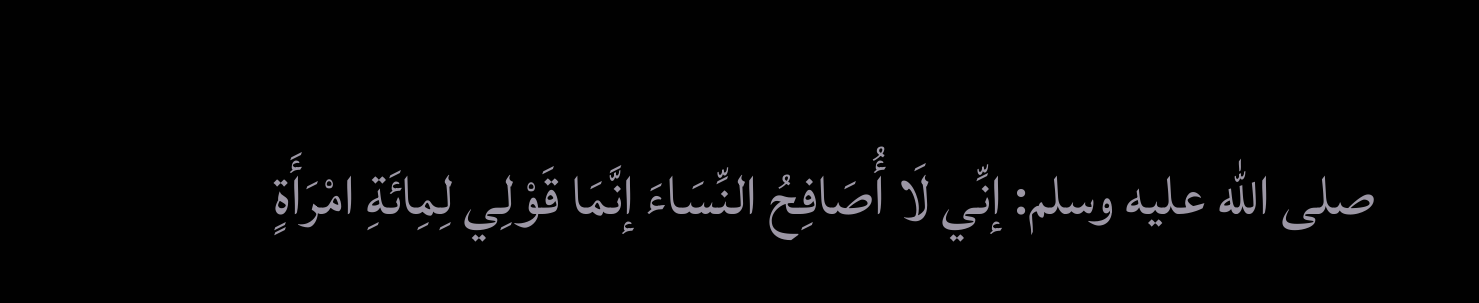صلى الله عليه وسلم: إنِّي لَا أُصَافِحُ النِّسَاءَ إنَّمَا قَوْلِي لِمِائَةِ امْرَأَةٍ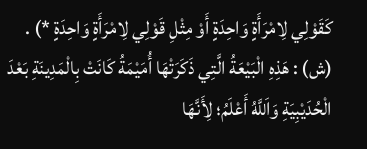كَقَوْلِي لِامْرَأَةٍ وَاحِدَةٍ أَوْ مِثْلِ قَوْلِي لِامْرَأَةٍ وَاحِدَةٍ *) . (ش) : هَذِهِ الْبَيْعَةُ الَّتِي ذَكَرَتْهَا أُمَيْمَةُ كَانَتْ بِالْمَدِينَةِ بَعْدَ الْحُدَيْبِيَةِ وَاَللَّهُ أَعْلَمُ؛ لِأَنَّهَا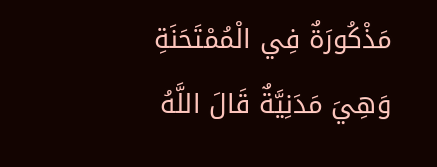مَذْكُورَةٌ فِي الْمُمْتَحَنَةِ وَهِيَ مَدَنِيَّةٌ قَالَ اللَّهُ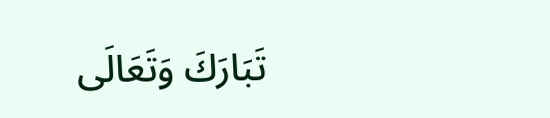تَبَارَكَ وَتَعَالَى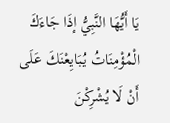يَا أَيُّهَا النَّبِيُّ إذَا جَاءَكَ الْمُؤْمِنَاتُ يُبَايِعْنَكَ عَلَى أَنْ لَا يُشْرِكْنَ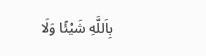بِاَللَّهِ شَيْئًا وَلَا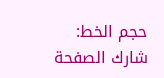حجم الخط:
شارك الصفحة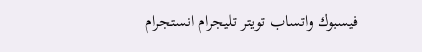فيسبوك واتساب تويتر تليجرام انستجرام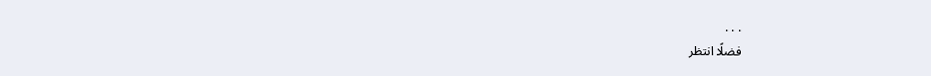. . .
فضلًا انتظر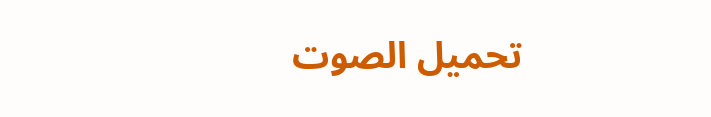تحميل الصوت